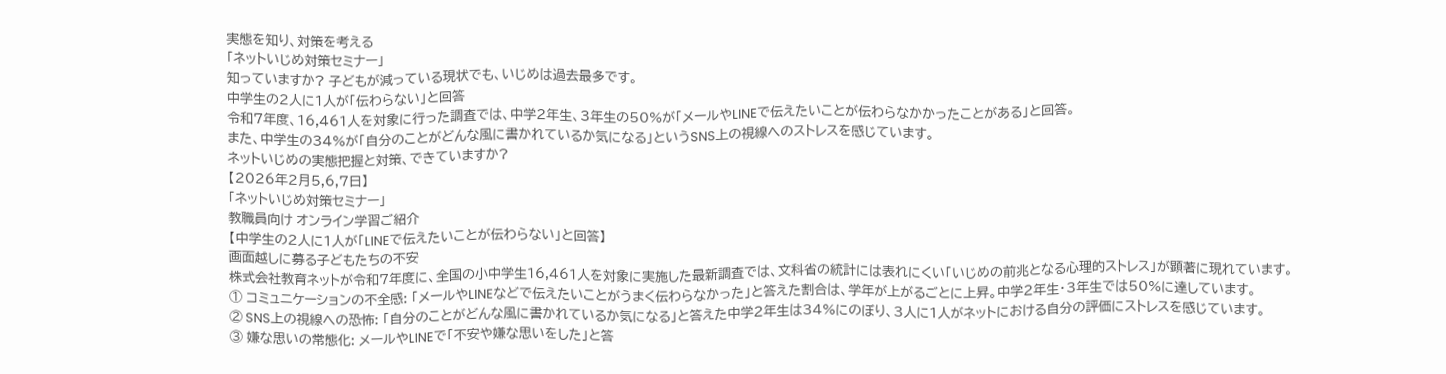実態を知り、対策を考える
「ネットいじめ対策セミナー」
知っていますか? 子どもが減っている現状でも、いじめは過去最多です。
中学生の2人に1人が「伝わらない」と回答
令和7年度、16,461人を対象に行った調査では、中学2年生、3年生の50%が「メールやLINEで伝えたいことが伝わらなかかったことがある」と回答。
また、中学生の34%が「自分のことがどんな風に書かれているか気になる」というSNS上の視線へのストレスを感じています。
ネットいじめの実態把握と対策、できていますか?
【2026年2月5,6,7日】
「ネットいじめ対策セミナー」
教職員向け オンライン学習ご紹介
【中学生の2人に1人が「LINEで伝えたいことが伝わらない」と回答】
画面越しに募る子どもたちの不安
株式会社教育ネットが令和7年度に、全国の小中学生16,461人を対象に実施した最新調査では、文科省の統計には表れにくい「いじめの前兆となる心理的ストレス」が顕著に現れています。
① コミュニケーションの不全感: 「メールやLINEなどで伝えたいことがうまく伝わらなかった」と答えた割合は、学年が上がるごとに上昇。中学2年生・3年生では50%に達しています。
② SNS上の視線への恐怖: 「自分のことがどんな風に書かれているか気になる」と答えた中学2年生は34%にのぼり、3人に1人がネットにおける自分の評価にストレスを感じています。
③ 嫌な思いの常態化: メールやLINEで「不安や嫌な思いをした」と答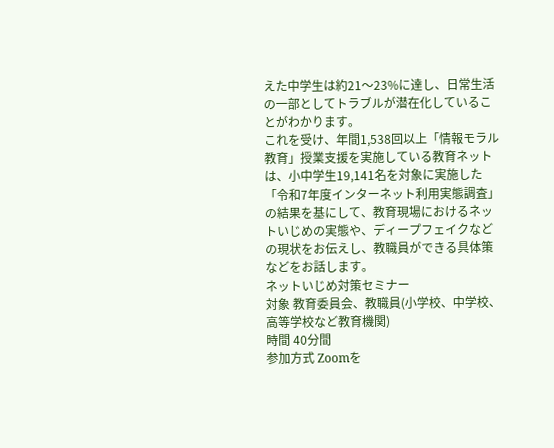えた中学生は約21〜23%に達し、日常生活の一部としてトラブルが潜在化していることがわかります。
これを受け、年間1,538回以上「情報モラル教育」授業支援を実施している教育ネットは、小中学生19,141名を対象に実施した「令和7年度インターネット利用実態調査」の結果を基にして、教育現場におけるネットいじめの実態や、ディープフェイクなどの現状をお伝えし、教職員ができる具体策などをお話します。
ネットいじめ対策セミナー
対象 教育委員会、教職員(小学校、中学校、高等学校など教育機関)
時間 40分間
参加方式 Zoomを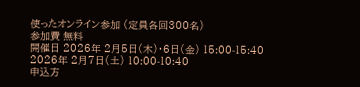使ったオンライン参加 (定員各回300名)
参加費 無料
開催日 2026年 2月5日(木)・6日(金) 15:00-15:40
2026年 2月7日(土) 10:00-10:40
申込方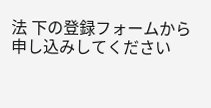法 下の登録フォームから申し込みしてください